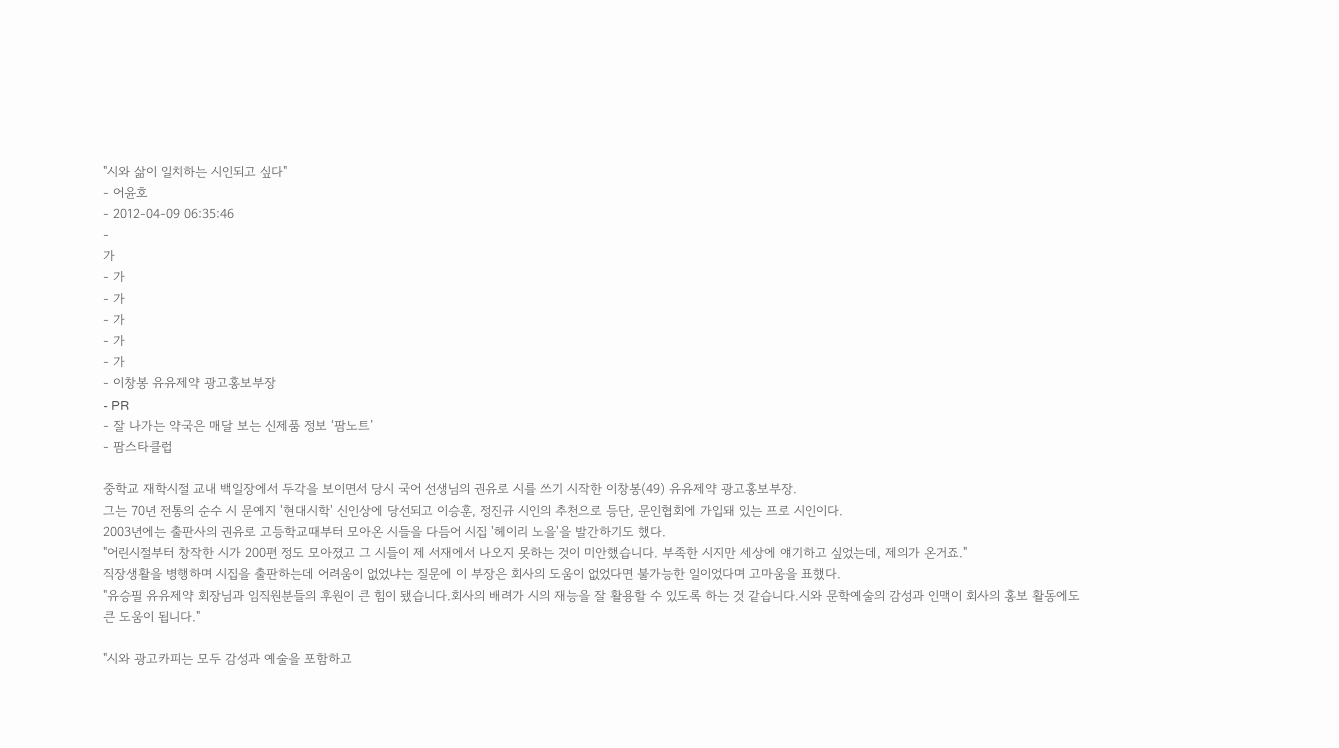"시와 삶이 일치하는 시인되고 싶다"
- 어윤호
- 2012-04-09 06:35:46
-
가
- 가
- 가
- 가
- 가
- 가
- 이창봉 유유제약 광고홍보부장
- PR
- 잘 나가는 약국은 매달 보는 신제품 정보 ‘팜노트’
- 팜스타클럽

중학교 재학시절 교내 백일장에서 두각을 보이면서 당시 국어 선생님의 권유로 시를 쓰기 시작한 이창봉(49) 유유제약 광고홍보부장.
그는 70년 전통의 순수 시 문예지 '현대시학' 신인상에 당선되고 이승훈, 정진규 시인의 추천으로 등단, 문인협회에 가입돼 있는 프로 시인이다.
2003년에는 출판사의 권유로 고등학교때부터 모아온 시들을 다듬어 시집 '헤이리 노을'을 발간하기도 했다.
"어린시절부터 창작한 시가 200편 정도 모아졌고 그 시들이 제 서재에서 나오지 못하는 것이 미안했습니다. 부족한 시지만 세상에 얘기하고 싶었는데, 제의가 온거죠."
직장생활을 병행하며 시집을 출판하는데 어려움이 없었냐는 질문에 이 부장은 회사의 도움이 없었다면 불가능한 일이었다며 고마움을 표했다.
"유승필 유유제약 회장님과 임직원분들의 후원이 큰 힘이 됐습니다.회사의 배려가 시의 재능을 잘 활용할 수 있도록 하는 것 같습니다.시와 문학예술의 감성과 인맥이 회사의 홍보 활동에도 큰 도움이 됩니다."

"시와 광고카피는 모두 감성과 예술을 포함하고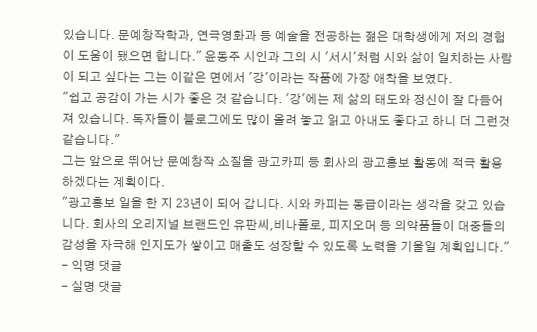있습니다. 문예창작학과, 연극영화과 등 예술을 전공하는 젊은 대학생에게 저의 경험이 도움이 됐으면 합니다." 윤동주 시인과 그의 시 '서시'처럼 시와 삶이 일치하는 사람이 되고 싶다는 그는 이같은 면에서 '강'이라는 작품에 가장 애착을 보였다.
"쉽고 공감이 가는 시가 좋은 것 같습니다. '강'에는 제 삶의 태도와 정신이 잘 다듬어져 있습니다. 독자들이 블로그에도 많이 올려 놓고 읽고 아내도 좋다고 하니 더 그런것 같습니다."
그는 앞으로 뛰어난 문예창작 소질을 광고카피 등 회사의 광고홍보 활동에 적극 활용하겠다는 계획이다.
"광고홍보 일을 한 지 23년이 되어 갑니다. 시와 카피는 동급이라는 생각을 갖고 있습니다. 회사의 오리지널 브랜드인 유판씨,비나폴로, 피지오머 등 의약품들이 대중들의 감성을 자극해 인지도가 쌓이고 매출도 성장할 수 있도록 노력을 기울일 계획입니다."
- 익명 댓글
- 실명 댓글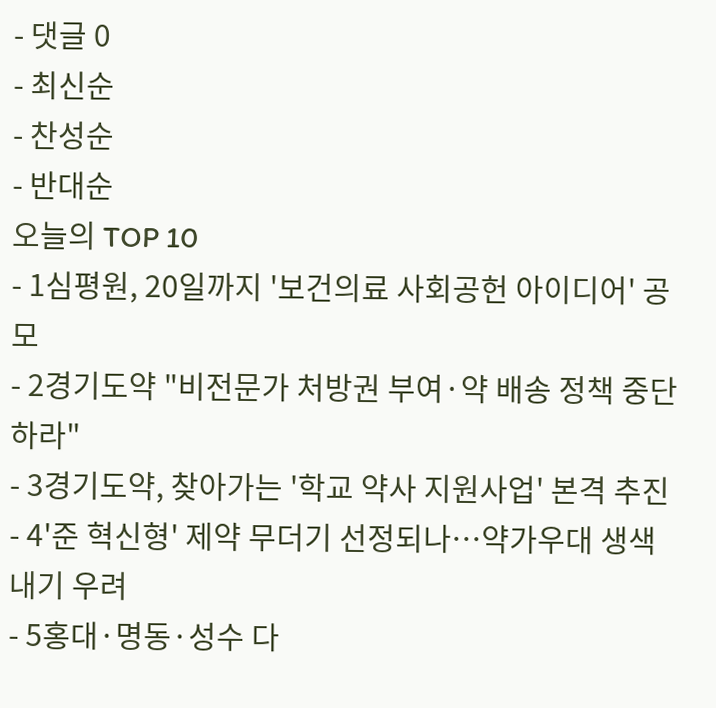- 댓글 0
- 최신순
- 찬성순
- 반대순
오늘의 TOP 10
- 1심평원, 20일까지 '보건의료 사회공헌 아이디어' 공모
- 2경기도약 "비전문가 처방권 부여·약 배송 정책 중단하라"
- 3경기도약, 찾아가는 '학교 약사 지원사업' 본격 추진
- 4'준 혁신형' 제약 무더기 선정되나…약가우대 생색내기 우려
- 5홍대·명동·성수 다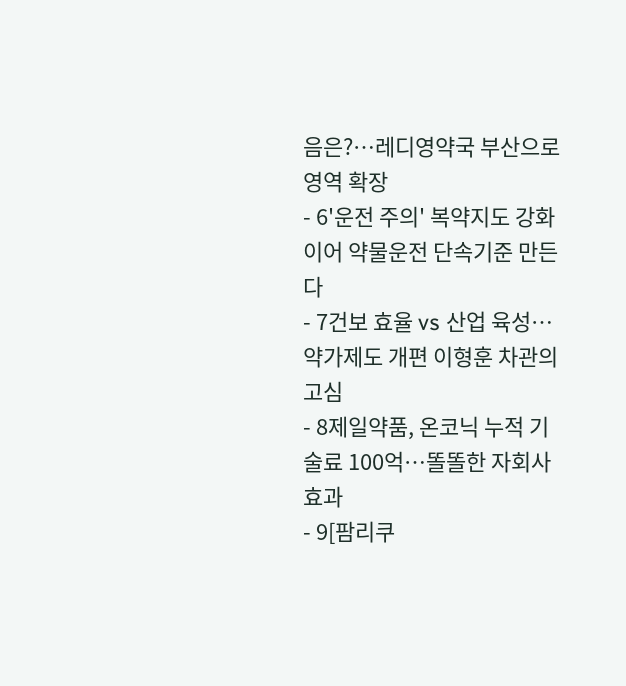음은?…레디영약국 부산으로 영역 확장
- 6'운전 주의' 복약지도 강화 이어 약물운전 단속기준 만든다
- 7건보 효율 vs 산업 육성…약가제도 개편 이형훈 차관의 고심
- 8제일약품, 온코닉 누적 기술료 100억…똘똘한 자회사 효과
- 9[팜리쿠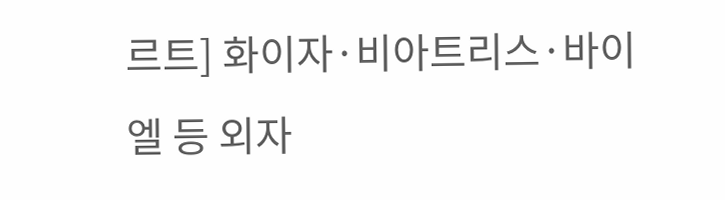르트] 화이자·비아트리스·바이엘 등 외자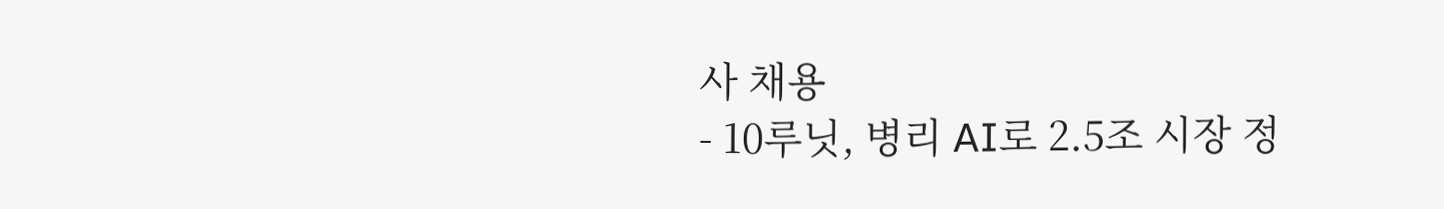사 채용
- 10루닛, 병리 AI로 2.5조 시장 정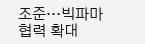조준…빅파마 협력 확대